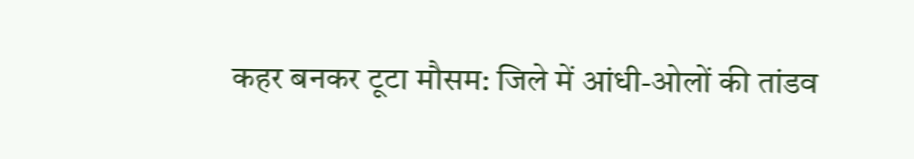कहर बनकर टूटा मौसम: जिले में आंधी-ओलों की तांडव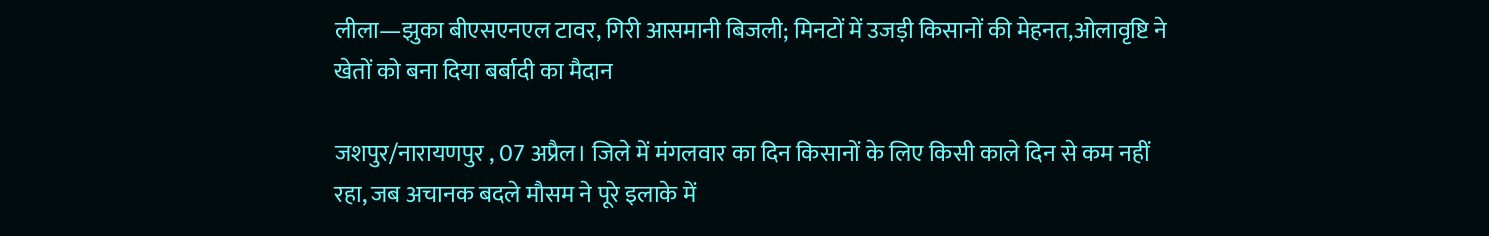लीला—झुका बीएसएनएल टावर, गिरी आसमानी बिजली; मिनटों में उजड़ी किसानों की मेहनत,ओलावृष्टि ने खेतों को बना दिया बर्बादी का मैदान

जशपुर/नारायणपुर , 07 अप्रैल। जिले में मंगलवार का दिन किसानों के लिए किसी काले दिन से कम नहीं रहा, जब अचानक बदले मौसम ने पूरे इलाके में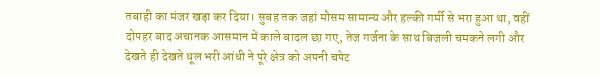तबाही का मंजर खड़ा कर दिया। सुबह तक जहां मौसम सामान्य और हल्की गर्मी से भरा हुआ था, वहीं दोपहर बाद अचानक आसमान में काले बादल छा गए, तेज गर्जना के साथ बिजली चमकने लगी और देखते ही देखते धूल भरी आंधी ने पूरे क्षेत्र को अपनी चपेट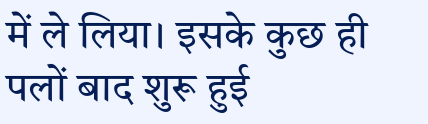में ले लिया। इसके कुछ ही पलों बाद शुरू हुई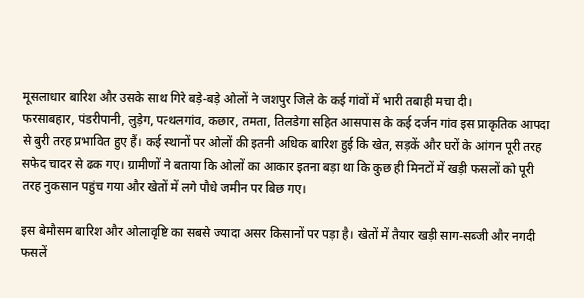मूसलाधार बारिश और उसके साथ गिरे बड़े-बड़े ओलों ने जशपुर जिले के कई गांवों में भारी तबाही मचा दी।
फरसाबहार, पंडरीपानी, लुड़ेग, पत्थलगांव, कछार, तमता, तिलडेगा सहित आसपास के कई दर्जन गांव इस प्राकृतिक आपदा से बुरी तरह प्रभावित हुए हैं। कई स्थानों पर ओलों की इतनी अधिक बारिश हुई कि खेत, सड़कें और घरों के आंगन पूरी तरह सफेद चादर से ढक गए। ग्रामीणों ने बताया कि ओलों का आकार इतना बड़ा था कि कुछ ही मिनटों में खड़ी फसलों को पूरी तरह नुकसान पहुंच गया और खेतों में लगे पौधे जमीन पर बिछ गए।

इस बेमौसम बारिश और ओलावृष्टि का सबसे ज्यादा असर किसानों पर पड़ा है। खेतों में तैयार खड़ी साग-सब्जी और नगदी फसलें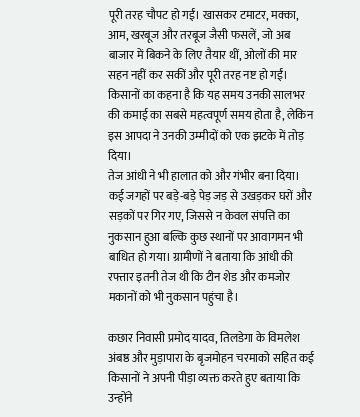पूरी तरह चौपट हो गईं। खासकर टमाटर, मक्का, आम, खरबूज और तरबूज जैसी फसलें, जो अब बाजार में बिकने के लिए तैयार थीं, ओलों की मार सहन नहीं कर सकीं और पूरी तरह नष्ट हो गईं। किसानों का कहना है कि यह समय उनकी सालभर की कमाई का सबसे महत्वपूर्ण समय होता है, लेकिन इस आपदा ने उनकी उम्मीदों को एक झटके में तोड़ दिया।
तेज आंधी ने भी हालात को और गंभीर बना दिया। कई जगहों पर बड़े-बड़े पेड़ जड़ से उखड़कर घरों और सड़कों पर गिर गए, जिससे न केवल संपत्ति का नुकसान हुआ बल्कि कुछ स्थानों पर आवागमन भी बाधित हो गया। ग्रामीणों ने बताया कि आंधी की रफ्तार इतनी तेज थी कि टीन शेड और कमजोर मकानों को भी नुकसान पहुंचा है।

कछार निवासी प्रमोद यादव, तिलडेगा के विमलेश अंबष्ठ और मुड़ापारा के बृजमोहन चरमाको सहित कई किसानों ने अपनी पीड़ा व्यक्त करते हुए बताया कि उन्होंने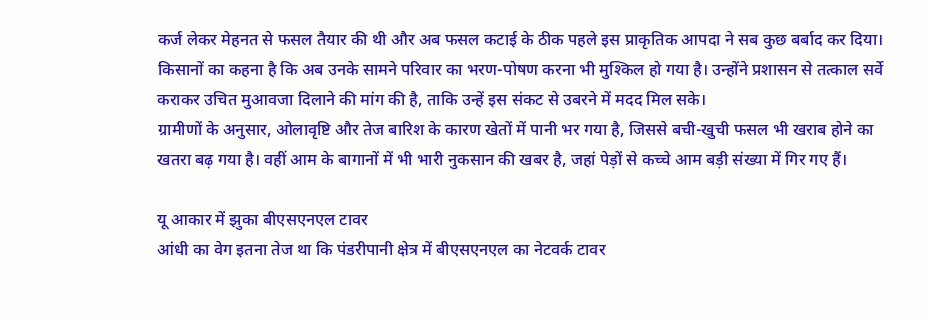कर्ज लेकर मेहनत से फसल तैयार की थी और अब फसल कटाई के ठीक पहले इस प्राकृतिक आपदा ने सब कुछ बर्बाद कर दिया। किसानों का कहना है कि अब उनके सामने परिवार का भरण-पोषण करना भी मुश्किल हो गया है। उन्होंने प्रशासन से तत्काल सर्वे कराकर उचित मुआवजा दिलाने की मांग की है, ताकि उन्हें इस संकट से उबरने में मदद मिल सके।
ग्रामीणों के अनुसार, ओलावृष्टि और तेज बारिश के कारण खेतों में पानी भर गया है, जिससे बची-खुची फसल भी खराब होने का खतरा बढ़ गया है। वहीं आम के बागानों में भी भारी नुकसान की खबर है, जहां पेड़ों से कच्चे आम बड़ी संख्या में गिर गए हैं।

यू आकार में झुका बीएसएनएल टावर
आंधी का वेग इतना तेज था कि पंडरीपानी क्षेत्र में बीएसएनएल का नेटवर्क टावर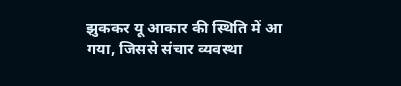झुककर यू आकार की स्थिति में आ गया, जिससे संचार व्यवस्था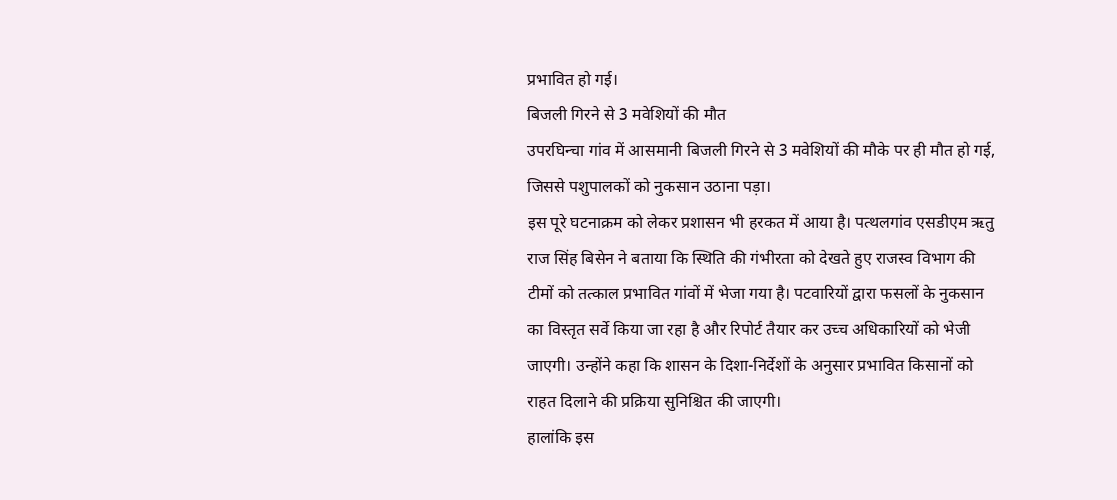प्रभावित हो गई।
बिजली गिरने से 3 मवेशियों की मौत
उपरघिन्चा गांव में आसमानी बिजली गिरने से 3 मवेशियों की मौके पर ही मौत हो गई, जिससे पशुपालकों को नुकसान उठाना पड़ा।
इस पूरे घटनाक्रम को लेकर प्रशासन भी हरकत में आया है। पत्थलगांव एसडीएम ऋतु राज सिंह बिसेन ने बताया कि स्थिति की गंभीरता को देखते हुए राजस्व विभाग की टीमों को तत्काल प्रभावित गांवों में भेजा गया है। पटवारियों द्वारा फसलों के नुकसान का विस्तृत सर्वे किया जा रहा है और रिपोर्ट तैयार कर उच्च अधिकारियों को भेजी जाएगी। उन्होंने कहा कि शासन के दिशा-निर्देशों के अनुसार प्रभावित किसानों को राहत दिलाने की प्रक्रिया सुनिश्चित की जाएगी।
हालांकि इस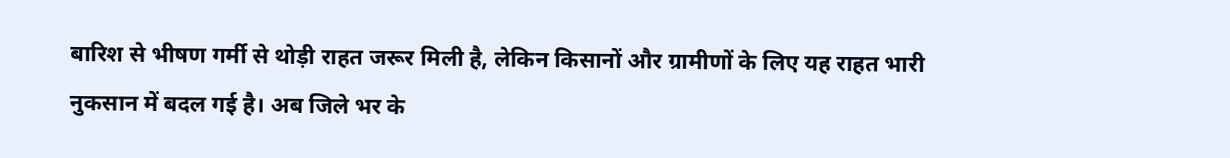बारिश से भीषण गर्मी से थोड़ी राहत जरूर मिली है, लेकिन किसानों और ग्रामीणों के लिए यह राहत भारी नुकसान में बदल गई है। अब जिले भर के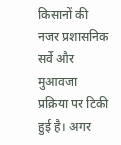किसानों की नजर प्रशासनिक सर्वे और मुआवजा प्रक्रिया पर टिकी हुई है। अगर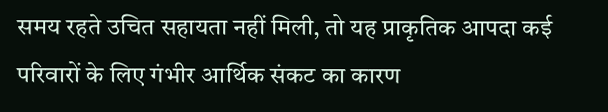समय रहते उचित सहायता नहीं मिली, तो यह प्राकृतिक आपदा कई परिवारों के लिए गंभीर आर्थिक संकट का कारण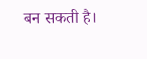बन सकती है।